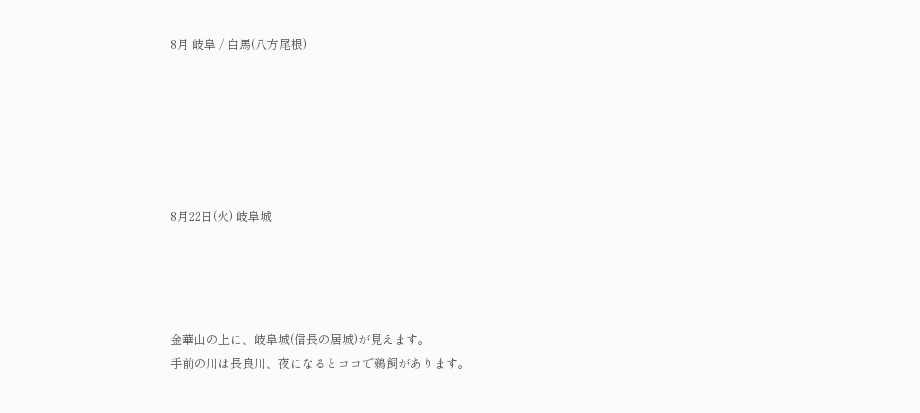8月 岐阜 / 白馬(八方尾根)






8月22日(火) 岐阜城




金華山の上に、岐阜城(信長の居城)が見えます。
手前の川は長良川、夜になるとココで鵜飼があります。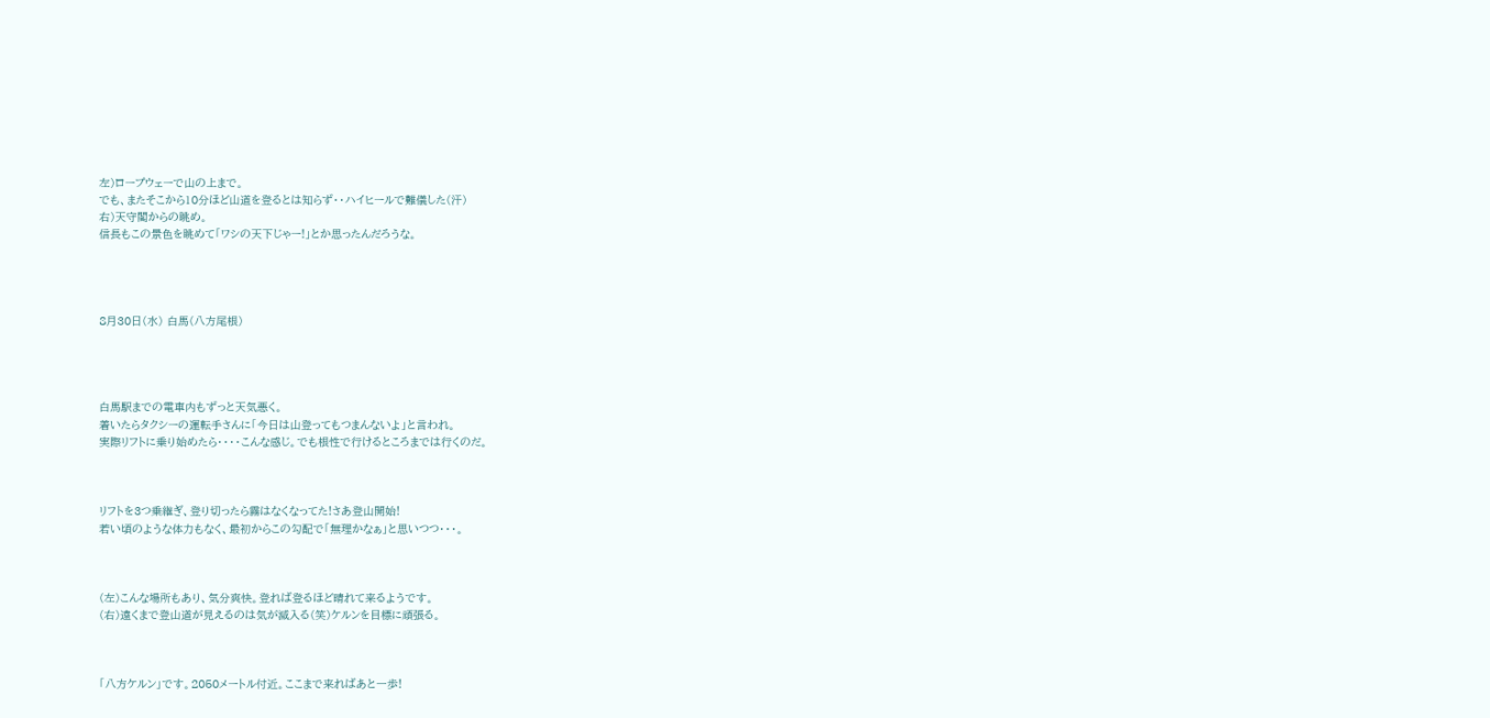左)ロープウェーで山の上まで。
でも、またそこから10分ほど山道を登るとは知らず・・ハイヒールで難儀した(汗)
右)天守閣からの眺め。
信長もこの景色を眺めて「ワシの天下じゃー!」とか思ったんだろうな。




8月30日(水) 白馬(八方尾根)




白馬駅までの電車内もずっと天気悪く。
着いたらタクシーの運転手さんに「今日は山登ってもつまんないよ」と言われ。
実際リフトに乗り始めたら・・・・こんな感じ。でも根性で行けるところまでは行くのだ。



リフトを3つ乗継ぎ、登り切ったら霧はなくなってた!さあ登山開始!
若い頃のような体力もなく、最初からこの勾配で「無理かなぁ」と思いつつ・・・。



(左)こんな場所もあり、気分爽快。登れば登るほど晴れて来るようです。
(右)遠くまで登山道が見えるのは気が滅入る(笑)ケルンを目標に頑張る。



「八方ケルン」です。2050メートル付近。ここまで来ればあと一歩!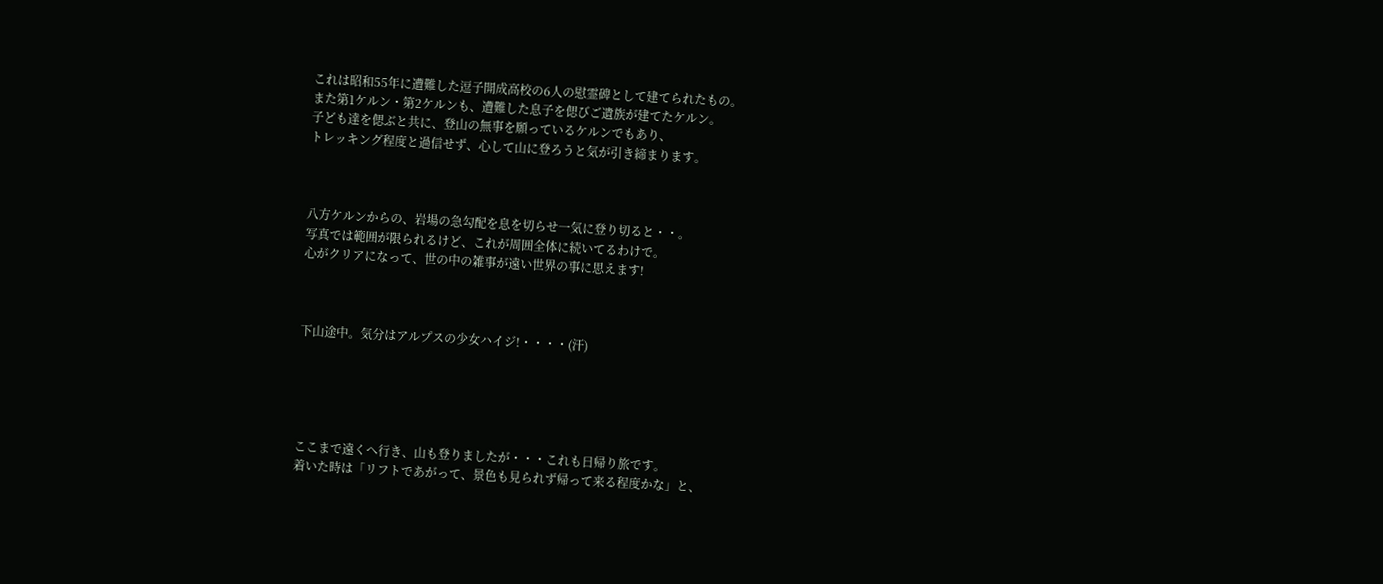これは昭和55年に遭難した逗子開成高校の6人の慰霊碑として建てられたもの。
また第1ケルン・第2ケルンも、遭難した息子を偲びご遺族が建てたケルン。
子ども達を偲ぶと共に、登山の無事を願っているケルンでもあり、
トレッキング程度と過信せず、心して山に登ろうと気が引き締まります。



八方ケルンからの、岩場の急勾配を息を切らせ一気に登り切ると・・。
写真では範囲が限られるけど、これが周囲全体に続いてるわけで。
心がクリアになって、世の中の雑事が遠い世界の事に思えます!



下山途中。気分はアルプスの少女ハイジ!・・・・(汗)





ここまで遠くへ行き、山も登りましたが・・・これも日帰り旅です。
着いた時は「リフトであがって、景色も見られず帰って来る程度かな」と、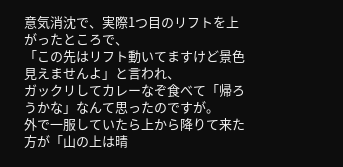意気消沈で、実際1つ目のリフトを上がったところで、
「この先はリフト動いてますけど景色見えませんよ」と言われ、
ガックリしてカレーなぞ食べて「帰ろうかな」なんて思ったのですが。
外で一服していたら上から降りて来た方が「山の上は晴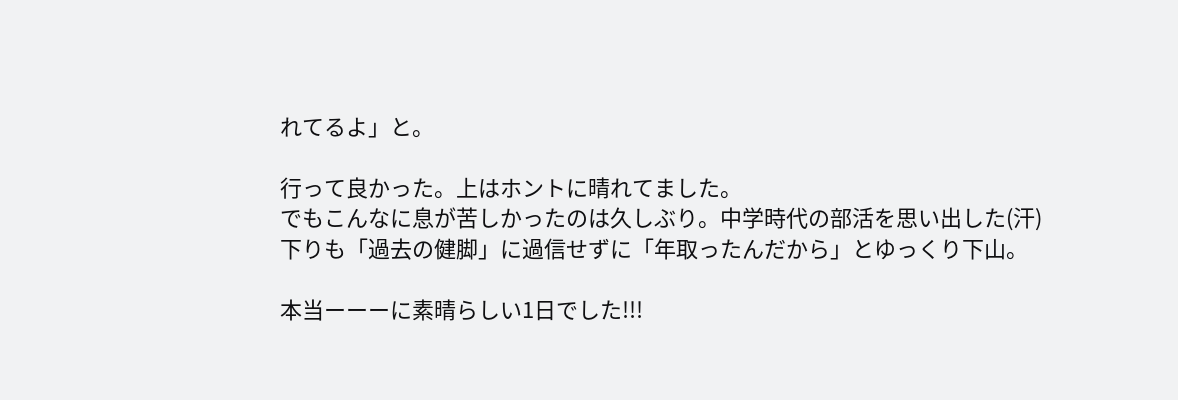れてるよ」と。

行って良かった。上はホントに晴れてました。
でもこんなに息が苦しかったのは久しぶり。中学時代の部活を思い出した(汗)
下りも「過去の健脚」に過信せずに「年取ったんだから」とゆっくり下山。

本当ーーーに素晴らしい1日でした!!!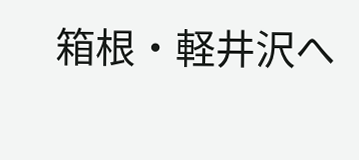箱根・軽井沢へ